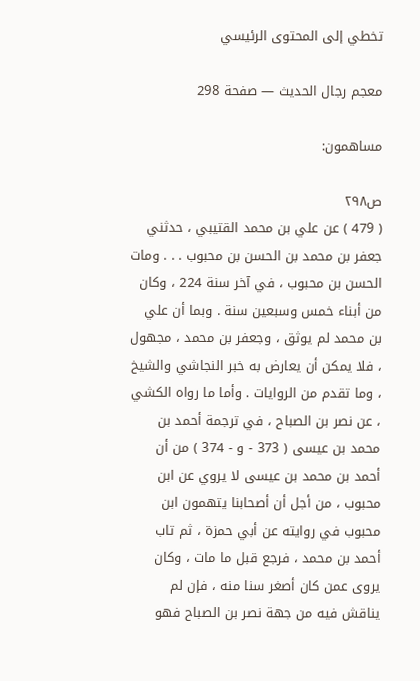تخطي إلى المحتوى الرئيسي

معجم رجال الحديث — صفحة 298

مساهمون:

ص٢٩٨
( 479 ) عن علي بن محمد القتيبي ، حدثني جعفر بن محمد بن الحسن بن محبوب . . . ومات الحسن بن محبوب ، في آخر سنة 224 ، وكان من أبناء خمس وسبعين سنة . وبما أن علي بن محمد لم يوثق ، وجعفر بن محمد ، مجهول ، فلا يمكن أن يعارض به خبر النجاشي والشيخ ، وما تقدم من الروايات . وأما ما رواه الكشي ، عن نصر بن الصباح ، في ترجمة أحمد بن محمد بن عيسى ( 373 - و - 374 ) من أن أحمد بن محمد بن عيسى لا يروي عن ابن محبوب ، من أجل أن أصحابنا يتهمون ابن محبوب في روايته عن أبي حمزة ، ثم تاب أحمد بن محمد ، فرجع قبل ما مات ، وكان يروى عمن كان أصغر سنا منه ، فإن لم يناقش فيه من جهة نصر بن الصباح فهو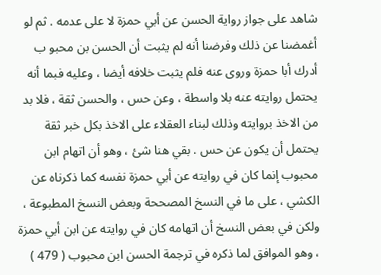شاهد على جواز رواية الحسن عن أبي حمزة لا على عدمه . ثم لو أغمضنا عن ذلك وفرضنا أنه لم يثبت أن الحسن بن محبو ب أدرك أبا حمزة وروى عنه فلم يثبت خلافه أيضا ، وعليه فبما أنه يحتمل روايته عنه بلا واسطة ، وعن حس ، والحسن ثقة ، فلا بد من الاخذ بروايته وذلك لبناء العقلاء على الاخذ بكل خبر ثقة يحتمل أن يكون عن حس . بقي هنا شئ ، وهو أن اتهام ابن محبوب إنما كان في روايته عن أبي حمزة نفسه كما ذكرناه عن الكشي ، على ما في النسخ المصححة وبعض النسخ المطبوعة ، ولكن في بعض النسخ أن اتهامه كان في روايته عن ابن أبي حمزة ، وهو الموافق لما ذكره في ترجمة الحسن ابن محبوب ( 479 )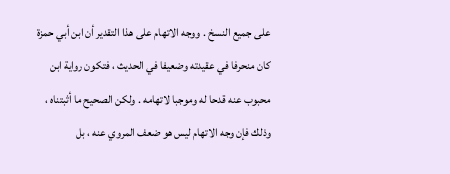على جميع النسخ . ووجه الاتهام على هذا التقدير أن ابن أبي حمزة كان منحرفا في عقيدته وضعيفا في الحديث ، فتكون رواية ابن محبوب عنه قدحا له وموجبا لاتهامه . ولكن الصحيح ما أثبتناه ، وذلك فإن وجه الاتهام ليس هو ضعف المروي عنه ، بل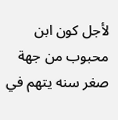لأجل كون ابن محبوب من جهة صغر سنه يتهم في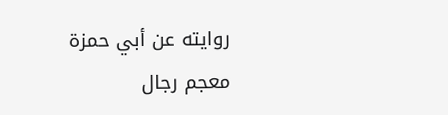روايته عن أبي حمزة
معجم رجال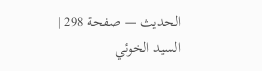الحديث — صفحة 298 | السيد الخوئي